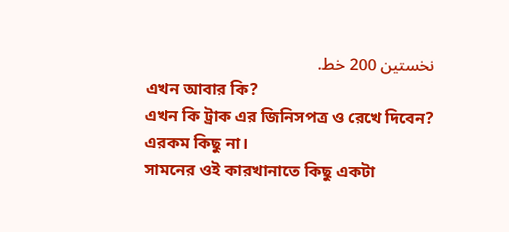نخستین 200 خط.
এখন আবার কি?
এখন কি ট্রাক এর জিনিসপত্র ও রেখে দিবেন?
এরকম কিছু না।
সামনের ওই কারখানাতে কিছু একটা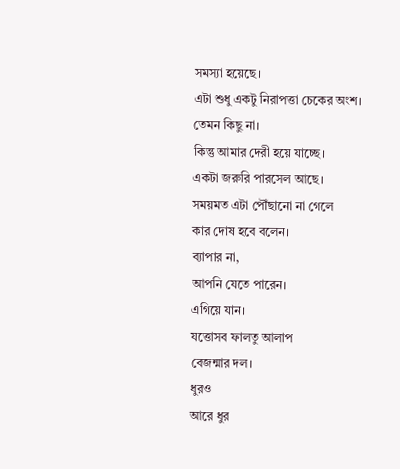সমস্যা হয়েছে।
এটা শুধু একটু নিরাপত্তা চেকের অংশ।
তেমন কিছু না।
কিন্তু আমার দেরী হয়ে যাচ্ছে।
একটা জরুরি পারসেল আছে।
সময়মত এটা পৌঁছানো না গেলে
কার দোষ হবে বলেন।
ব্যাপার না,
আপনি যেতে পারেন।
এগিয়ে যান।
যত্তোসব ফালতু আলাপ
বেজন্মার দল।
ধুরও
আরে ধুর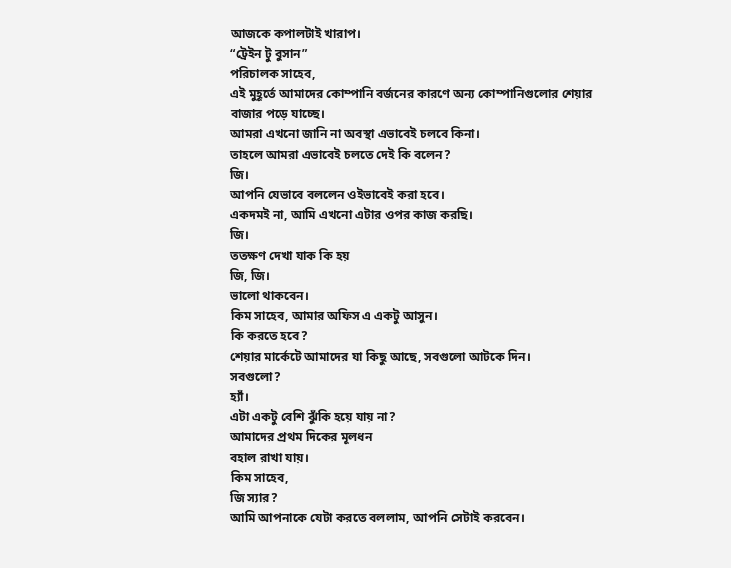আজকে কপালটাই খারাপ।
“ট্রেইন টু বুসান”
পরিচালক সাহেব,
এই মুহূর্তে আমাদের কোম্পানি বর্জনের কারণে অন্য কোম্পানিগুলোর শেয়ার বাজার পড়ে যাচ্ছে।
আমরা এখনো জানি না অবস্থা এভাবেই চলবে কিনা।
তাহলে আমরা এভাবেই চলতে দেই কি বলেন?
জি।
আপনি যেভাবে বললেন ওইভাবেই করা হবে।
একদমই না, আমি এখনো এটার ওপর কাজ করছি।
জি।
ততক্ষণ দেখা যাক কি হয়
জি, জি।
ভালো থাকবেন।
কিম সাহেব, আমার অফিস এ একটু আসুন।
কি করতে হবে?
শেয়ার মার্কেটে আমাদের যা কিছু আছে, সবগুলো আটকে দিন।
সবগুলো?
হ্যাঁ।
এটা একটু বেশি ঝুঁকি হয়ে যায় না?
আমাদের প্রথম দিকের মূলধন
বহাল রাখা যায়।
কিম সাহেব,
জি স্যার?
আমি আপনাকে যেটা করতে বললাম, আপনি সেটাই করবেন।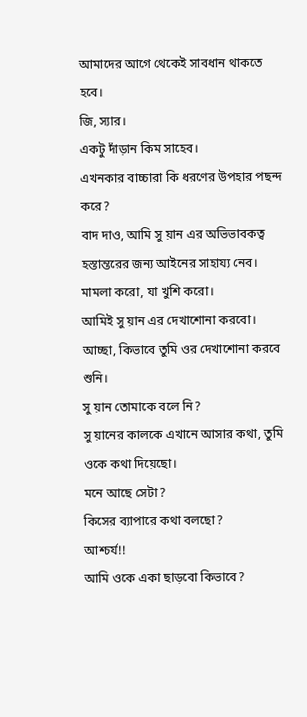আমাদের আগে থেকেই সাবধান থাকতে হবে।
জি, স্যার।
একটু দাঁড়ান কিম সাহেব।
এখনকার বাচ্চারা কি ধরণের উপহার পছন্দ করে?
বাদ দাও, আমি সু য়ান এর অভিভাবকত্ব হস্তান্তরের জন্য আইনের সাহায্য নেব।
মামলা করো, যা খুশি করো।
আমিই সু য়ান এর দেখাশোনা করবো।
আচ্ছা, কিভাবে তুমি ওর দেখাশোনা করবে শুনি।
সু য়ান তোমাকে বলে নি?
সু য়ানের কালকে এখানে আসার কথা, তুমি ওকে কথা দিয়েছো।
মনে আছে সেটা?
কিসের ব্যাপারে কথা বলছো?
আশ্চর্য!!
আমি ওকে একা ছাড়বো কিভাবে?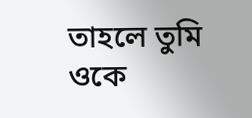তাহলে তুমি ওকে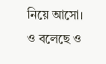নিয়ে আসো।
ও বলেছে ও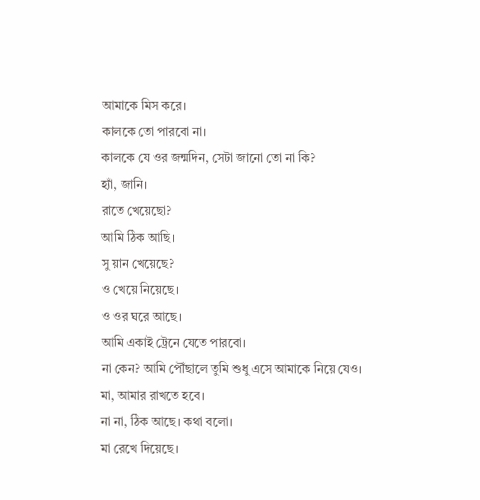আমাকে মিস করে।
কালকে তো পারবো না।
কালকে যে ওর জন্মদিন, সেটা জানো তো না কি?
হ্যাঁ, জানি।
রাতে খেয়েছো?
আমি ঠিক আছি।
সু য়ান খেয়েছে?
ও খেয়ে নিয়েছে।
ও ওর ঘরে আছে।
আমি একাই ট্রেনে যেতে পারবো।
না কেন? আমি পৌঁছালে তুমি শুধু এসে আমাকে নিয়ে যেও।
মা, আমার রাখতে হবে।
না না, ঠিক আছে। কথা বলো।
মা রেখে দিয়েছে।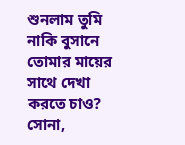শুনলাম তুমি নাকি বুসানে তোমার মায়ের সাথে দেখা করতে চাও?
সোনা,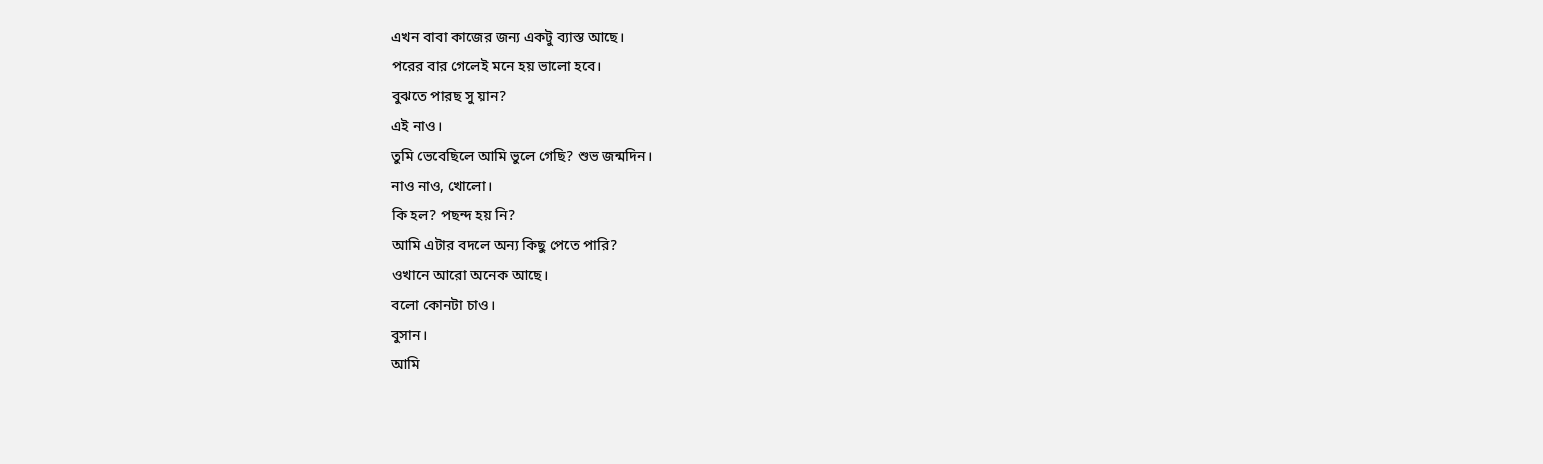এখন বাবা কাজের জন্য একটু ব্যাস্ত আছে।
পরের বার গেলেই মনে হয় ভালো হবে।
বুঝতে পারছ সু য়ান?
এই নাও।
তুমি ভেবেছিলে আমি ভুলে গেছি? শুভ জন্মদিন।
নাও নাও, খোলো।
কি হল? পছন্দ হয় নি?
আমি এটার বদলে অন্য কিছু পেতে পারি?
ওখানে আরো অনেক আছে।
বলো কোনটা চাও।
বুসান।
আমি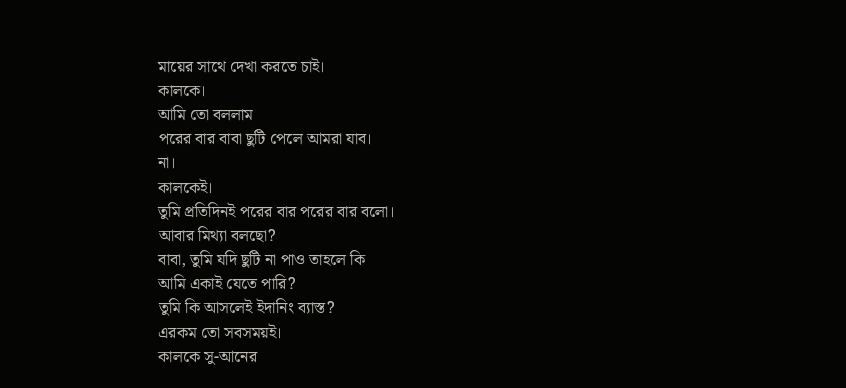মায়ের সাথে দেখা করতে চাই।
কালকে।
আমি তো বললাম
পরের বার বাবা ছুটি পেলে আমরা যাব।
না।
কালকেই।
তুমি প্রতিদিনই পরের বার পরের বার বলো।
আবার মিথ্যা বলছো?
বাবা, তুমি যদি ছুটি না পাও তাহলে কি
আমি একাই যেতে পারি?
তুমি কি আসলেই ইদানিং ব্যাস্ত?
এরকম তো সবসময়ই।
কালকে সু-আনের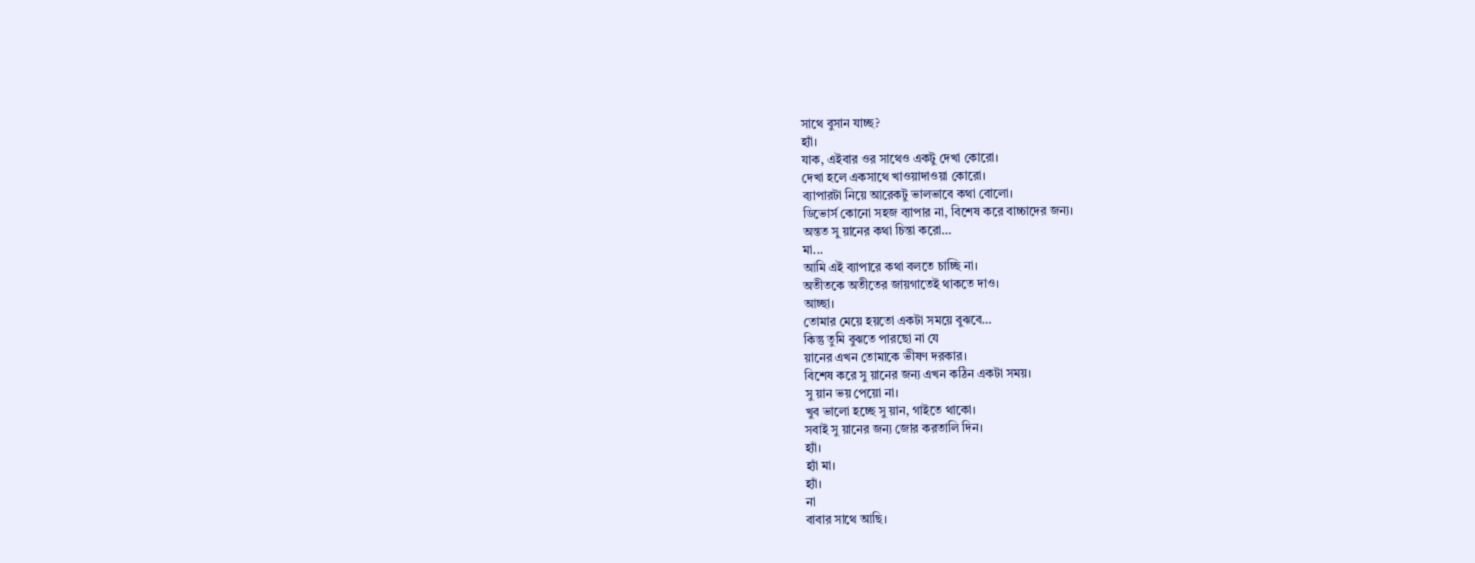সাথে বুসান যাচ্ছ?
হ্যাঁ।
যাক, এইবার ওর সাথেও একটু দেখা কোরো।
দেখা হলে একসাথে খাওয়াদাওয়া কোরো।
ব্যাপারটা নিয়ে আরেকটু ভালভাবে কথা বোলো।
ডিভোর্স কোনো সহজ ব্যাপার না, বিশেষ করে বাচ্চাদের জন্য।
অন্তত সু য়ানের কথা চিন্তা করো…
মা...
আমি এই ব্যাপারে কথা বলতে চাচ্ছি না।
অতীতকে অতীতের জায়গাতেই থাকতে দাও।
আচ্ছা।
তোমার মেয়ে হয়তো একটা সময়ে বুঝবে…
কিন্তু তুমি বুঝতে পারছো না যে
য়ানের এখন তোমাকে ভীষণ দরকার।
বিশেষ করে সু য়ানের জন্য এখন কঠিন একটা সময়।
সু য়ান ভয় পেয়ো না।
খুব ভালো হচ্ছে সু য়ান, গাইতে থাকো।
সবাই সু য়ানের জন্য জোর করতালি দিন।
হ্যাঁ।
হ্যাঁ মা।
হ্যাঁ।
না
বাবার সাথে আছি।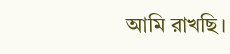আমি রাখছি।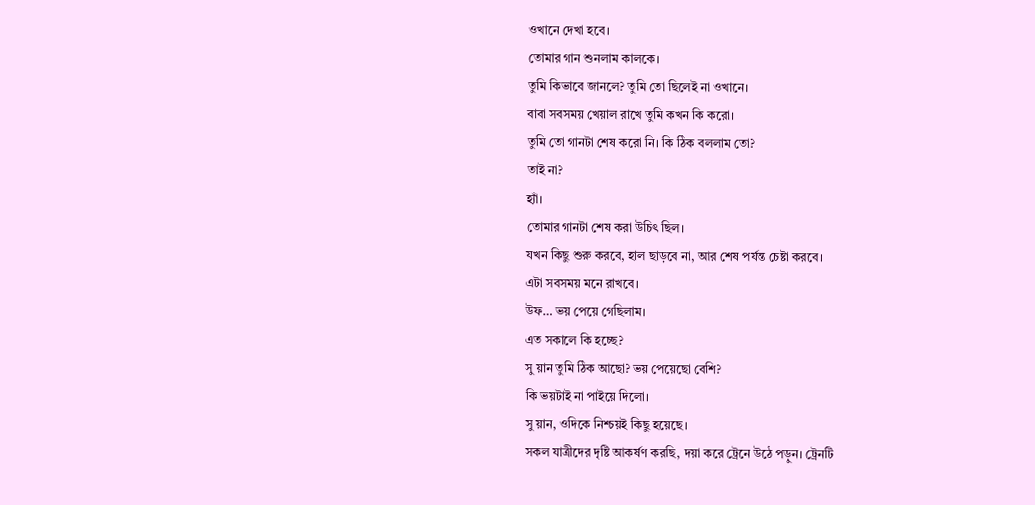ওখানে দেখা হবে।
তোমার গান শুনলাম কালকে।
তুমি কিভাবে জানলে? তুমি তো ছিলেই না ওখানে।
বাবা সবসময় খেয়াল রাখে তুমি কখন কি করো।
তুমি তো গানটা শেষ করো নি। কি ঠিক বললাম তো?
তাই না?
হ্যাঁ।
তোমার গানটা শেষ করা উচিৎ ছিল।
যখন কিছু শুরু করবে, হাল ছাড়বে না, আর শেষ পর্যন্ত চেষ্টা করবে।
এটা সবসময় মনে রাখবে।
উফ… ভয় পেয়ে গেছিলাম।
এত সকালে কি হচ্ছে?
সু য়ান তুমি ঠিক আছো? ভয় পেয়েছো বেশি?
কি ভয়টাই না পাইয়ে দিলো।
সু য়ান, ওদিকে নিশ্চয়ই কিছু হয়েছে।
সকল যাত্রীদের দৃষ্টি আকর্ষণ করছি, দয়া করে ট্রেনে উঠে পড়ুন। ট্রেনটি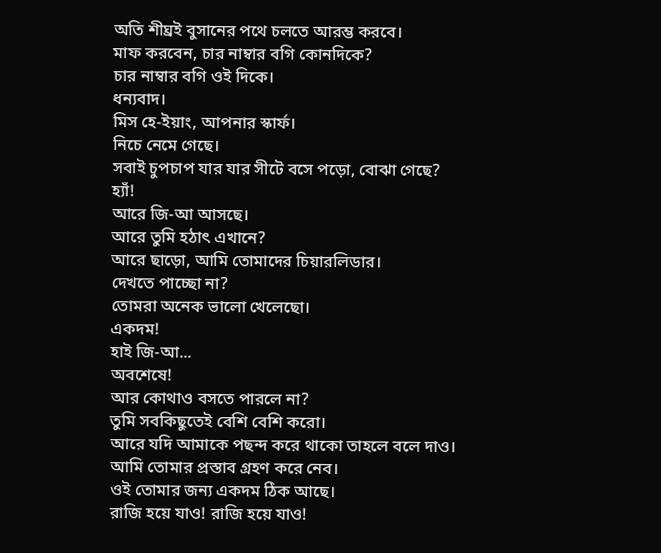অতি শীঘ্রই বুসানের পথে চলতে আরম্ভ করবে।
মাফ করবেন, চার নাম্বার বগি কোনদিকে?
চার নাম্বার বগি ওই দিকে।
ধন্যবাদ।
মিস হে-ইয়াং, আপনার স্কার্ফ।
নিচে নেমে গেছে।
সবাই চুপচাপ যার যার সীটে বসে পড়ো, বোঝা গেছে?
হ্যাঁ!
আরে জি-আ আসছে।
আরে তুমি হঠাৎ এখানে?
আরে ছাড়ো, আমি তোমাদের চিয়ারলিডার।
দেখতে পাচ্ছো না?
তোমরা অনেক ভালো খেলেছো।
একদম!
হাই জি-আ...
অবশেষে!
আর কোথাও বসতে পারলে না?
তুমি সবকিছুতেই বেশি বেশি করো।
আরে যদি আমাকে পছন্দ করে থাকো তাহলে বলে দাও।
আমি তোমার প্রস্তাব গ্রহণ করে নেব।
ওই তোমার জন্য একদম ঠিক আছে।
রাজি হয়ে যাও! রাজি হয়ে যাও!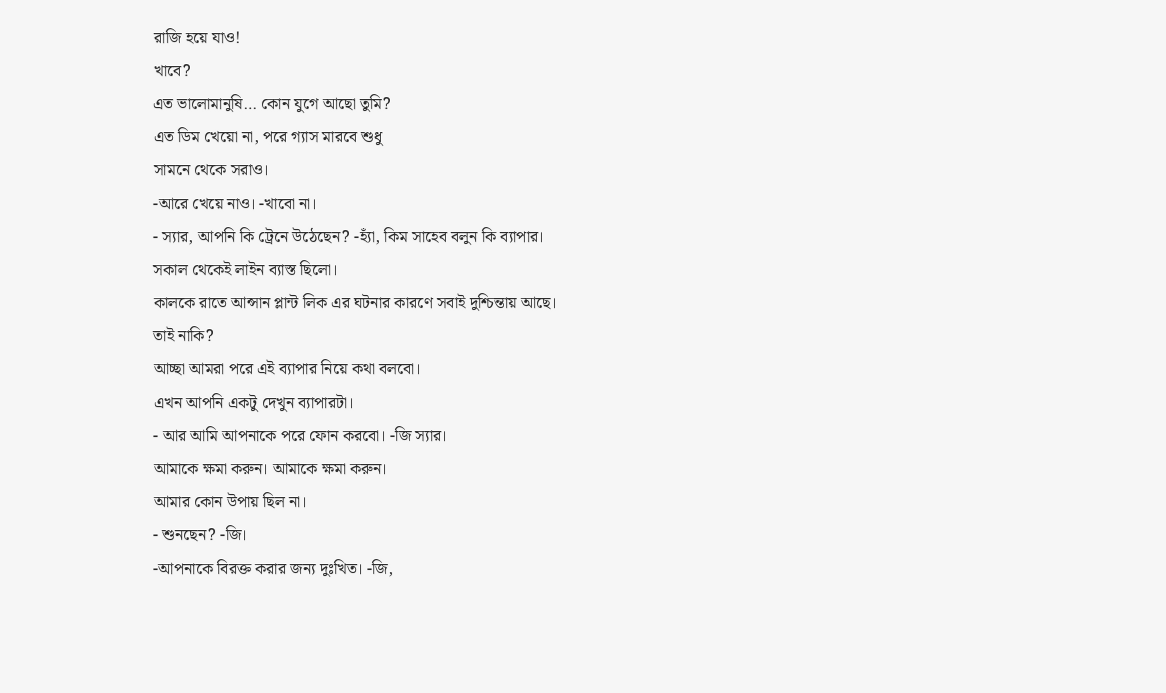রাজি হয়ে যাও!
খাবে?
এত ভালোমানুষি… কোন যুগে আছো তুমি?
এত ডিম খেয়ো না, পরে গ্যাস মারবে শুধু
সামনে থেকে সরাও।
-আরে খেয়ে নাও। -খাবো না।
- স্যার, আপনি কি ট্রেনে উঠেছেন? -হ্যাঁ, কিম সাহেব বলুন কি ব্যাপার।
সকাল থেকেই লাইন ব্যাস্ত ছিলো।
কালকে রাতে আন্সান প্লান্ট লিক এর ঘটনার কারণে সবাই দুশ্চিন্তায় আছে।
তাই নাকি?
আচ্ছা আমরা পরে এই ব্যাপার নিয়ে কথা বলবো।
এখন আপনি একটু দেখুন ব্যাপারটা।
- আর আমি আপনাকে পরে ফোন করবো। -জি স্যার।
আমাকে ক্ষমা করুন। আমাকে ক্ষমা করুন।
আমার কোন উপায় ছিল না।
- শুনছেন? -জি।
-আপনাকে বিরক্ত করার জন্য দুঃখিত। -জি,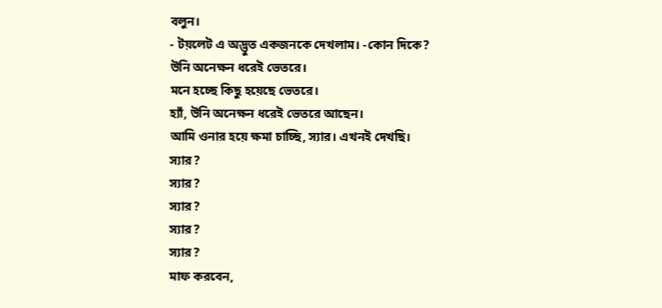বলুন।
- টয়লেট এ অদ্ভুত একজনকে দেখলাম। -কোন দিকে?
উনি অনেক্ষন ধরেই ভেতরে।
মনে হচ্ছে কিছু হয়েছে ভেতরে।
হ্যাঁ, উনি অনেক্ষন ধরেই ভেতরে আছেন।
আমি ওনার হয়ে ক্ষমা চাচ্ছি, স্যার। এখনই দেখছি।
স্যার?
স্যার?
স্যার?
স্যার?
স্যার?
মাফ করবেন,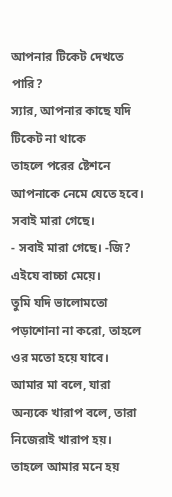আপনার টিকেট দেখতে পারি?
স্যার, আপনার কাছে যদি টিকেট না থাকে
তাহলে পরের ষ্টেশনে আপনাকে নেমে যেতে হবে।
সবাই মারা গেছে।
- সবাই মারা গেছে। -জি?
এইযে বাচ্চা মেয়ে।
তুমি যদি ভালোমতো পড়াশোনা না করো, তাহলে ওর মতো হয়ে যাবে।
আমার মা বলে, যারা অন্যকে খারাপ বলে, তারা নিজেরাই খারাপ হয়।
তাহলে আমার মনে হয়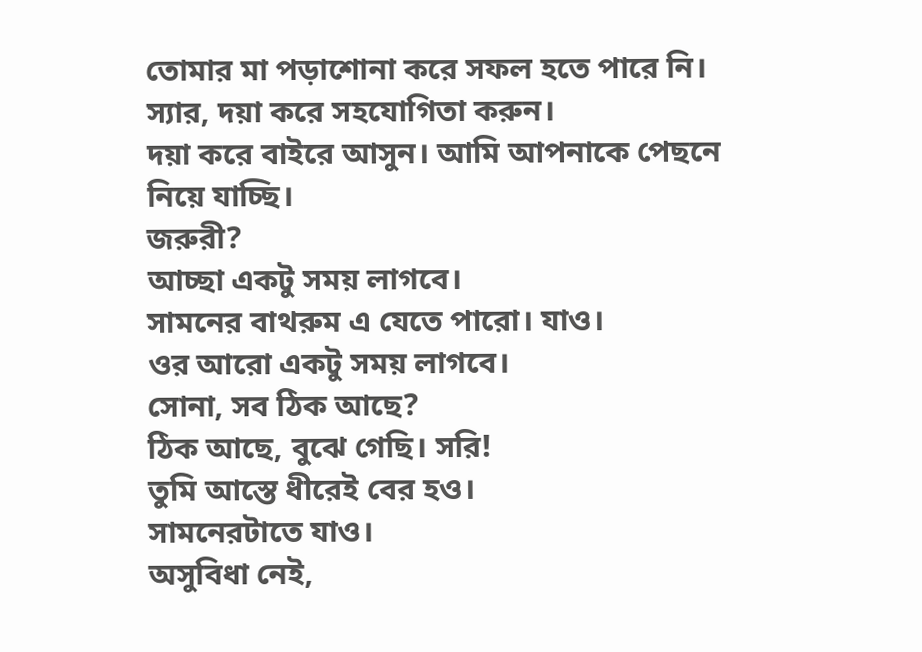তোমার মা পড়াশোনা করে সফল হতে পারে নি।
স্যার, দয়া করে সহযোগিতা করুন।
দয়া করে বাইরে আসুন। আমি আপনাকে পেছনে নিয়ে যাচ্ছি।
জরুরী?
আচ্ছা একটু সময় লাগবে।
সামনের বাথরুম এ যেতে পারো। যাও।
ওর আরো একটু সময় লাগবে।
সোনা, সব ঠিক আছে?
ঠিক আছে, বুঝে গেছি। সরি!
তুমি আস্তে ধীরেই বের হও।
সামনেরটাতে যাও।
অসুবিধা নেই,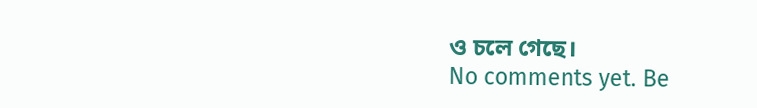ও চলে গেছে।
No comments yet. Be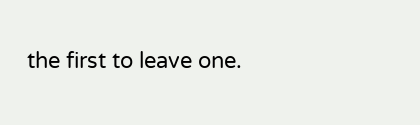the first to leave one.